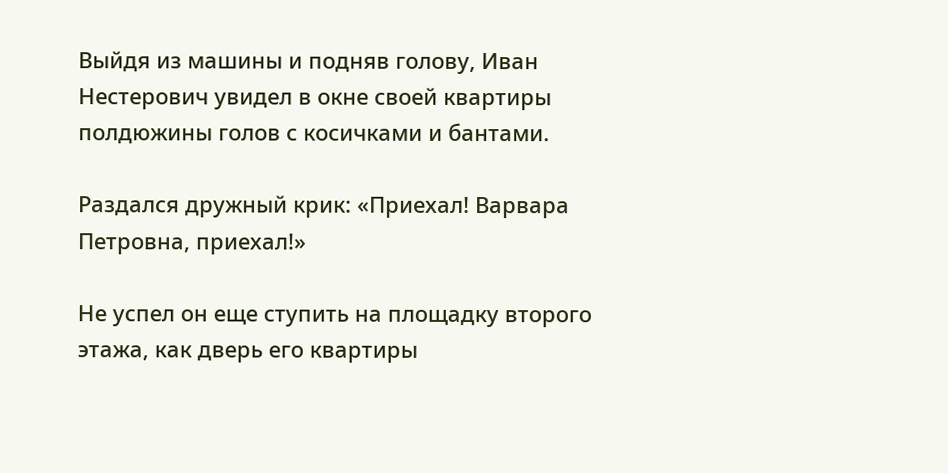Выйдя из машины и подняв голову, Иван Нестерович увидел в окне своей квартиры полдюжины голов с косичками и бантами.

Раздался дружный крик: «Приехал! Варвара Петровна, приехал!»

Не успел он еще ступить на площадку второго этажа, как дверь его квартиры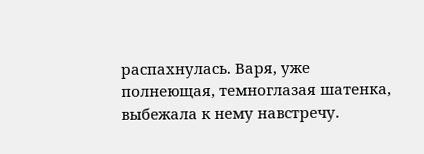распахнулась. Варя, уже полнеющая, темноглазая шатенка, выбежала к нему навстречу.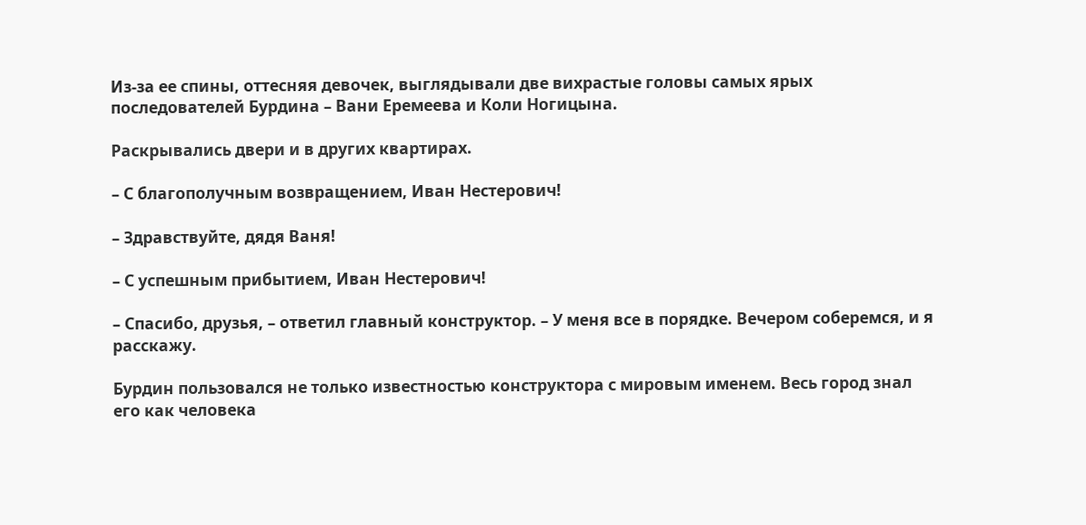Из-за ее спины, оттесняя девочек, выглядывали две вихрастые головы самых ярых последователей Бурдина – Вани Еремеева и Коли Ногицына.

Раскрывались двери и в других квартирах.

– С благополучным возвращением, Иван Нестерович!

– Здравствуйте, дядя Ваня!

– С успешным прибытием, Иван Нестерович!

– Спасибо, друзья, – ответил главный конструктор. – У меня все в порядке. Вечером соберемся, и я расскажу.

Бурдин пользовался не только известностью конструктора с мировым именем. Весь город знал его как человека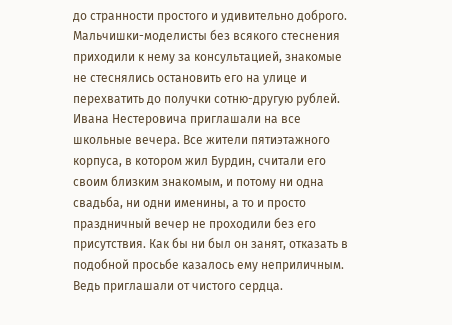до странности простого и удивительно доброго. Мальчишки-моделисты без всякого стеснения приходили к нему за консультацией, знакомые не стеснялись остановить его на улице и перехватить до получки сотню-другую рублей. Ивана Нестеровича приглашали на все школьные вечера. Все жители пятиэтажного корпуса, в котором жил Бурдин, считали его своим близким знакомым, и потому ни одна свадьба, ни одни именины, а то и просто праздничный вечер не проходили без его присутствия. Как бы ни был он занят, отказать в подобной просьбе казалось ему неприличным. Ведь приглашали от чистого сердца.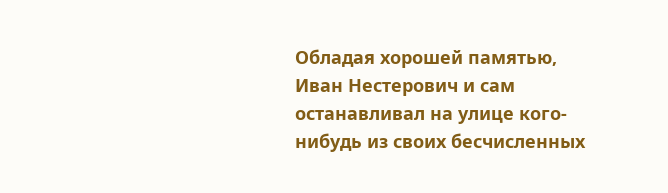Обладая хорошей памятью, Иван Нестерович и сам останавливал на улице кого-нибудь из своих бесчисленных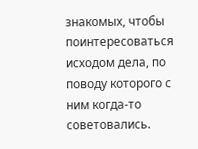знакомых, чтобы поинтересоваться исходом дела, по поводу которого с ним когда-то советовались.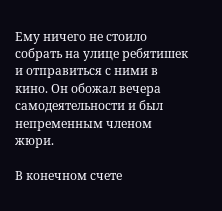Ему ничего не стоило собрать на улице ребятишек и отправиться с ними в кино. Он обожал вечера самодеятельности и был непременным членом жюри.

В конечном счете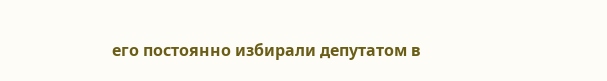его постоянно избирали депутатом в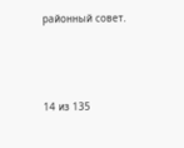районный совет.



14 из 135